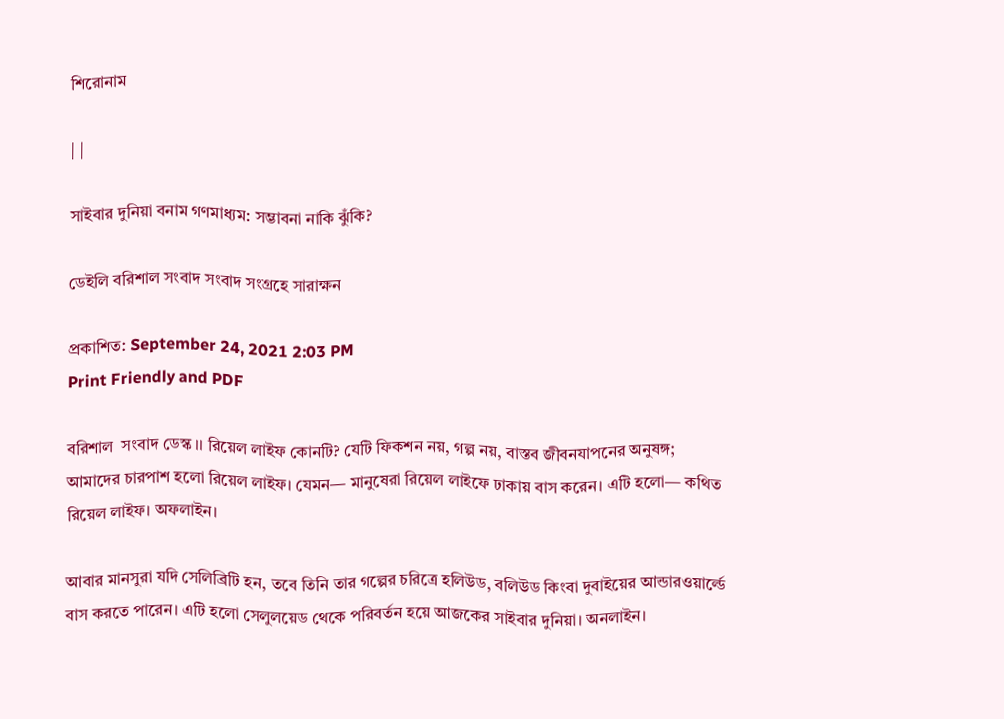শিরোনাম

| |

সাইবার দুনিয়া বনাম গণমাধ্যম: সম্ভাবনা নাকি ঝুঁকি?

ডেইলি বরিশাল সংবাদ সংবাদ সংগ্রহে সারাক্ষন

প্রকাশিত: September 24, 2021 2:03 PM
Print Friendly and PDF

বরিশাল  সংবাদ ডেস্ক ।। রিয়েল লাইফ কোনটি? যেটি ফিকশন নয়, গল্প নয়, বাস্তব জীবনযাপনের অনুষঙ্গ; আমাদের চারপাশ হলো রিয়েল লাইফ। যেমন— মানুষেরা রিয়েল লাইফে ঢাকায় বাস করেন। এটি হলো— কথিত রিয়েল লাইফ। অফলাইন।

আবার মানসুরা যদি সেলিব্রিটি হন, তবে তিনি তার গল্পের চরিত্রে হলিউড, বলিউড কিংবা দুবাইয়ের আন্ডারওয়ার্ল্ডে বাস করতে পারেন। এটি হলো সেলুলয়েড থেকে পরিবর্তন হয়ে আজকের সাইবার দুনিয়া। অনলাইন।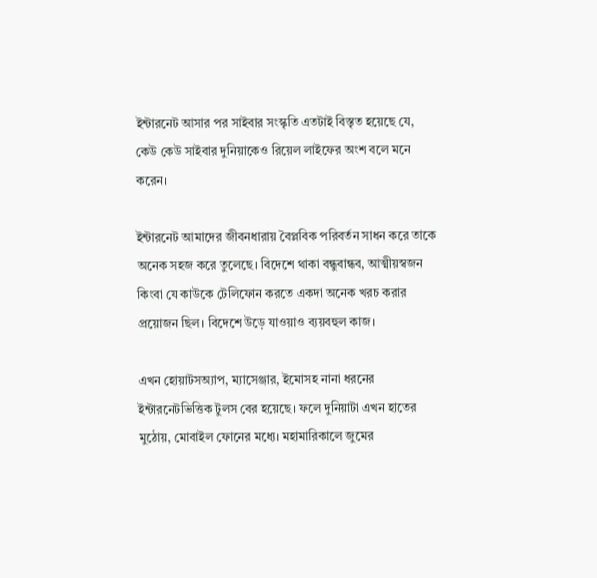ইন্টারনেট আসার পর সাইবার সংস্কৃতি এতটাই বিস্তৃত হয়েছে যে, কেউ কেউ সাইবার দুনিয়াকেও রিয়েল লাইফের অংশ বলে মনে করেন।

ইন্টারনেট আমাদের জীবনধারায় বৈপ্লবিক পরিবর্তন সাধন করে তাকে অনেক সহজ করে তুলেছে। বিদেশে থাকা বন্ধুবান্ধব, আত্মীয়স্বজন কিংবা যে কাউকে টেলিফোন করতে একদা অনেক খরচ করার প্রয়োজন ছিল। বিদেশে উড়ে যাওয়াও ব্যয়বহুল কাজ।

এখন হোয়াটসঅ্যাপ, ম্যাসেঞ্জার, ইমোসহ নানা ধরনের ইন্টারনেটভিত্তিক টুলস বের হয়েছে। ফলে দুনিয়াটা এখন হাতের মুঠোয়, মোবাইল ফোনের মধ্যে। মহামারিকালে জুমের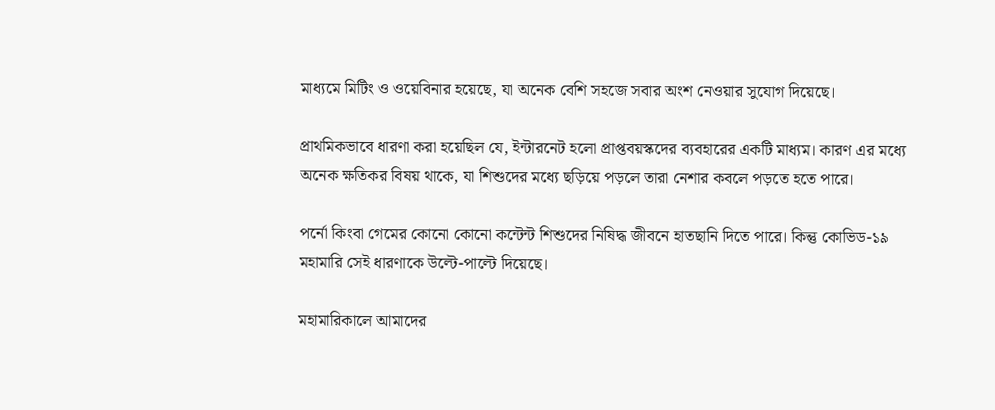মাধ্যমে মিটিং ও ওয়েবিনার হয়েছে, যা অনেক বেশি সহজে সবার অংশ নেওয়ার সুযোগ দিয়েছে।

প্রাথমিকভাবে ধারণা করা হয়েছিল যে, ইন্টারনেট হলো প্রাপ্তবয়স্কদের ব্যবহারের একটি মাধ্যম। কারণ এর মধ্যে অনেক ক্ষতিকর বিষয় থাকে, যা শিশুদের মধ্যে ছড়িয়ে পড়লে তারা নেশার কবলে পড়তে হতে পারে।

পর্নো কিংবা গেমের কোনো কোনো কন্টেন্ট শিশুদের নিষিদ্ধ জীবনে হাতছানি দিতে পারে। কিন্তু কোভিড-১৯ মহামারি সেই ধারণাকে উল্টে-পাল্টে দিয়েছে।

মহামারিকালে আমাদের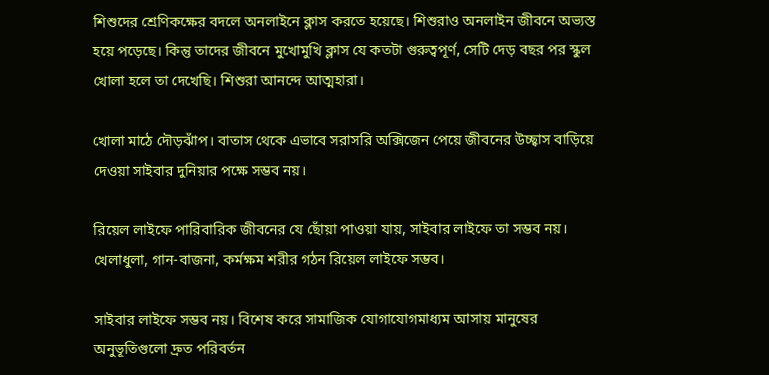শিশুদের শ্রেণিকক্ষের বদলে অনলাইনে ক্লাস করতে হয়েছে। শিশুরাও অনলাইন জীবনে অভ্যস্ত হয়ে পড়েছে। কিন্তু তাদের জীবনে মুখোমুখি ক্লাস যে কতটা গুরুত্বপূর্ণ, সেটি দেড় বছর পর স্কুল খোলা হলে তা দেখেছি। শিশুরা আনন্দে আত্মহারা।

খোলা মাঠে দৌড়ঝাঁপ। বাতাস থেকে এভাবে সরাসরি অক্সিজেন পেয়ে জীবনের উচ্ছ্বাস বাড়িয়ে দেওয়া সাইবার দুনিয়ার পক্ষে সম্ভব নয়।

রিয়েল লাইফে পারিবারিক জীবনের যে ছোঁয়া পাওয়া যায়, সাইবার লাইফে তা সম্ভব নয়। খেলাধুলা, গান-বাজনা, কর্মক্ষম শরীর গঠন রিয়েল লাইফে সম্ভব।

সাইবার লাইফে সম্ভব নয়। বিশেষ করে সামাজিক যোগাযোগমাধ্যম আসায় মানুষের অনুভূতিগুলো দ্রুত পরিবর্তন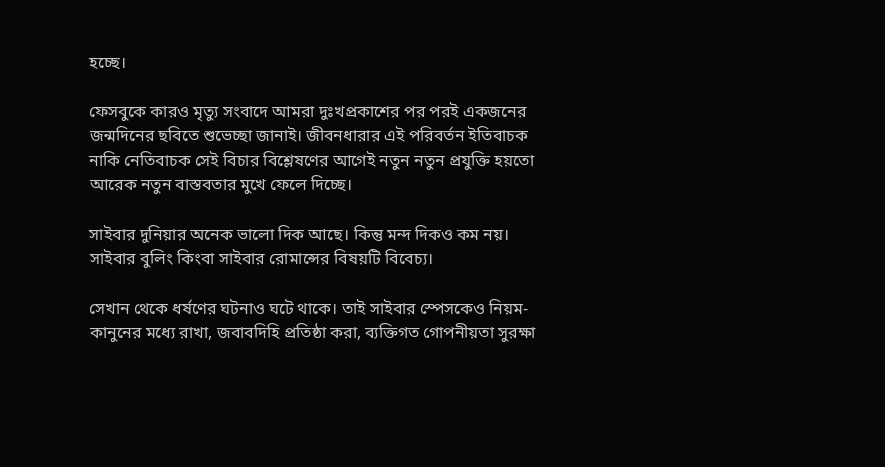হচ্ছে।

ফেসবুকে কারও মৃত্যু সংবাদে আমরা দুঃখপ্রকাশের পর পরই একজনের জন্মদিনের ছবিতে শুভেচ্ছা জানাই। জীবনধারার এই পরিবর্তন ইতিবাচক নাকি নেতিবাচক সেই বিচার বিশ্লেষণের আগেই নতুন নতুন প্রযুক্তি হয়তো আরেক নতুন বাস্তবতার মুখে ফেলে দিচ্ছে।

সাইবার দুনিয়ার অনেক ভালো দিক আছে। কিন্তু মন্দ দিকও কম নয়। সাইবার বুলিং কিংবা সাইবার রোমান্সের বিষয়টি বিবেচ্য।

সেখান থেকে ধর্ষণের ঘটনাও ঘটে থাকে। তাই সাইবার স্পেসকেও নিয়ম-কানুনের মধ্যে রাখা, জবাবদিহি প্রতিষ্ঠা করা, ব্যক্তিগত গোপনীয়তা সুরক্ষা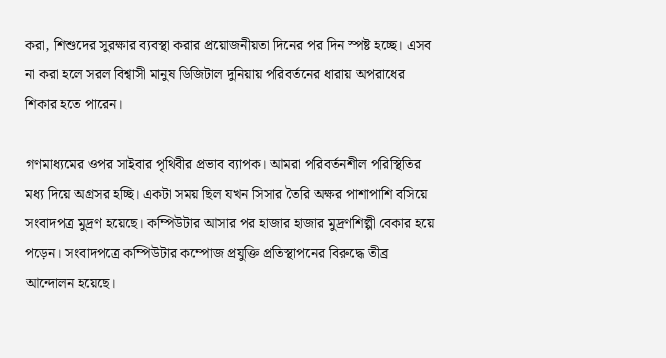করা, শিশুদের সুরক্ষার ব্যবস্থা করার প্রয়োজনীয়তা দিনের পর দিন স্পষ্ট হচ্ছে। এসব না করা হলে সরল বিশ্বাসী মানুষ ডিজিটাল দুনিয়ায় পরিবর্তনের ধারায় অপরাধের শিকার হতে পারেন।

গণমাধ্যমের ওপর সাইবার পৃথিবীর প্রভাব ব্যাপক। আমরা পরিবর্তনশীল পরিস্থিতির মধ্য দিয়ে অগ্রসর হচ্ছি। একটা সময় ছিল যখন সিসার তৈরি অক্ষর পাশাপাশি বসিয়ে সংবাদপত্র মুদ্রণ হয়েছে। কম্পিউটার আসার পর হাজার হাজার মুদ্রণশিল্পী বেকার হয়ে পড়েন। সংবাদপত্রে কম্পিউটার কম্পোজ প্রযুক্তি প্রতিস্থাপনের বিরুদ্ধে তীব্র আন্দোলন হয়েছে।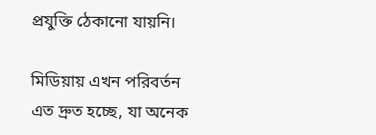প্রযুক্তি ঠেকানো যায়নি।

মিডিয়ায় এখন পরিবর্তন এত দ্রুত হচ্ছে, যা অনেক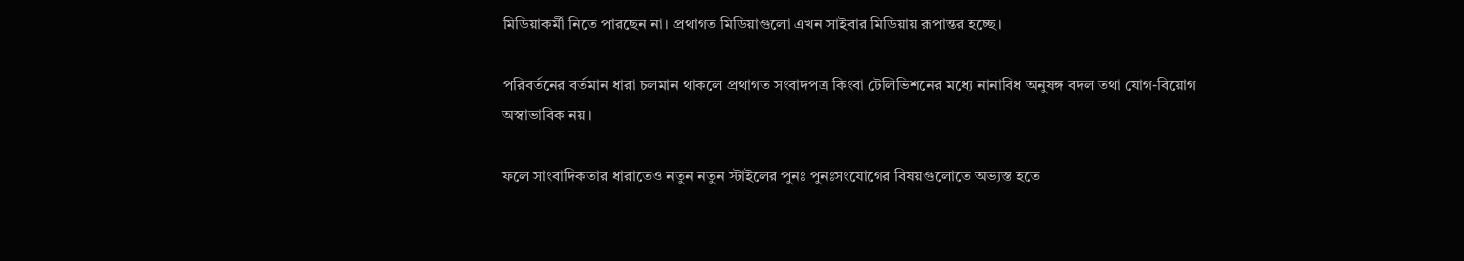মিডিয়াকর্মী নিতে পারছেন না। প্রথাগত মিডিয়াগুলো এখন সাইবার মিডিয়ায় রূপান্তর হচ্ছে।

পরিবর্তনের বর্তমান ধারা চলমান থাকলে প্রথাগত সংবাদপত্র কিংবা টেলিভিশনের মধ্যে নানাবিধ অনুষঙ্গ বদল তথা যোগ-বিয়োগ অস্বাভাবিক নয়।

ফলে সাংবাদিকতার ধারাতেও নতুন নতুন স্টাইলের পুনঃ পুনঃসংযোগের বিষয়গুলোতে অভ্যস্ত হতে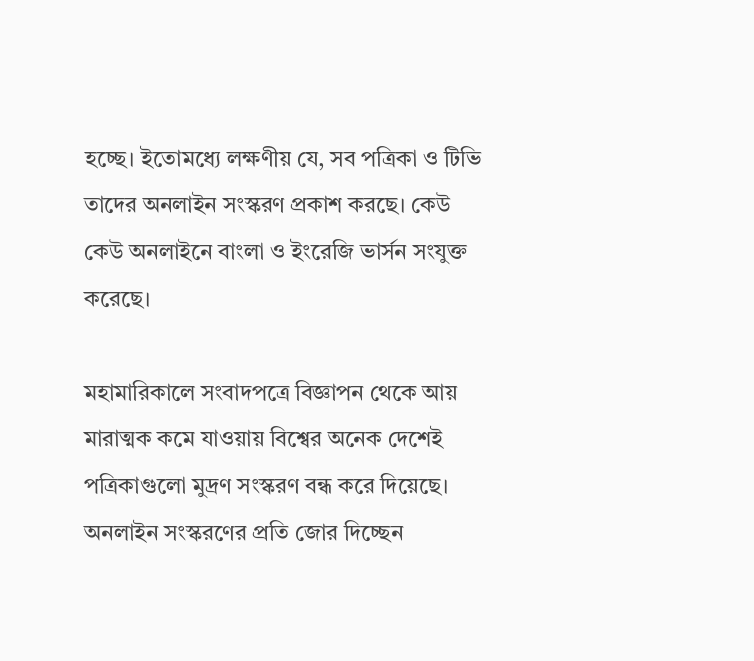হচ্ছে। ইতোমধ্যে লক্ষণীয় যে, সব পত্রিকা ও টিভি তাদের অনলাইন সংস্করণ প্রকাশ করছে। কেউ কেউ অনলাইনে বাংলা ও ইংরেজি ভার্সন সংযুক্ত করেছে।

মহামারিকালে সংবাদপত্রে বিজ্ঞাপন থেকে আয় মারাত্মক কমে যাওয়ায় বিশ্বের অনেক দেশেই পত্রিকাগুলো মুদ্রণ সংস্করণ বন্ধ করে দিয়েছে। অনলাইন সংস্করণের প্রতি জোর দিচ্ছেন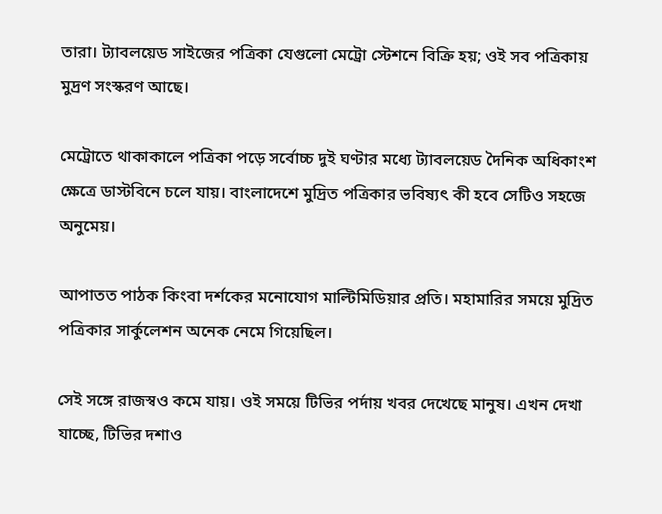তারা। ট্যাবলয়েড সাইজের পত্রিকা যেগুলো মেট্রো স্টেশনে বিক্রি হয়; ওই সব পত্রিকায় মুদ্রণ সংস্করণ আছে।

মেট্রোতে থাকাকালে পত্রিকা পড়ে সর্বোচ্চ দুই ঘণ্টার মধ্যে ট্যাবলয়েড দৈনিক অধিকাংশ ক্ষেত্রে ডাস্টবিনে চলে যায়। বাংলাদেশে মুদ্রিত পত্রিকার ভবিষ্যৎ কী হবে সেটিও সহজে অনুমেয়।

আপাতত পাঠক কিংবা দর্শকের মনোযোগ মাল্টিমিডিয়ার প্রতি। মহামারির সময়ে মুদ্রিত পত্রিকার সার্কুলেশন অনেক নেমে গিয়েছিল।

সেই সঙ্গে রাজস্বও কমে যায়। ওই সময়ে টিভির পর্দায় খবর দেখেছে মানুষ। এখন দেখা যাচ্ছে, টিভির দশাও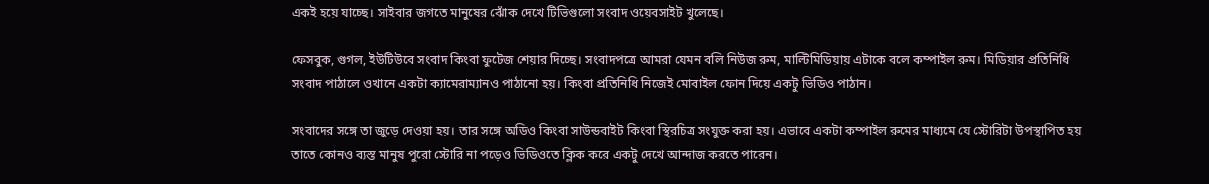একই হয়ে যাচ্ছে। সাইবার জগতে মানুষের ঝোঁক দেখে টিভিগুলো সংবাদ ওয়েবসাইট খুলেছে।

ফেসবুক, গুগল, ইউটিউবে সংবাদ কিংবা ফুটেজ শেয়ার দিচ্ছে। সংবাদপত্রে আমরা যেমন বলি নিউজ রুম, মাল্টিমিডিয়ায় এটাকে বলে কম্পাইল রুম। মিডিয়ার প্রতিনিধি সংবাদ পাঠালে ওখানে একটা ক্যামেরাম্যানও পাঠানো হয়। কিংবা প্রতিনিধি নিজেই মোবাইল ফোন দিয়ে একটু ভিডিও পাঠান।

সংবাদের সঙ্গে তা জুড়ে দেওয়া হয়। তার সঙ্গে অডিও কিংবা সাউন্ডবাইট কিংবা স্থিরচিত্র সংযুক্ত করা হয়। এভাবে একটা কম্পাইল রুমের মাধ্যমে যে স্টোরিটা উপস্থাপিত হয় তাতে কোনও ব্যস্ত মানুষ পুরো স্টোরি না পড়েও ভিডিওতে ক্লিক করে একটু দেখে আন্দাজ করতে পারেন।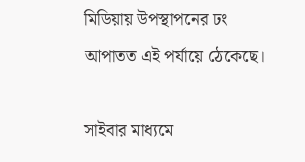মিডিয়ায় উপস্থাপনের ঢং আপাতত এই পর্যায়ে ঠেকেছে।

সাইবার মাধ্যমে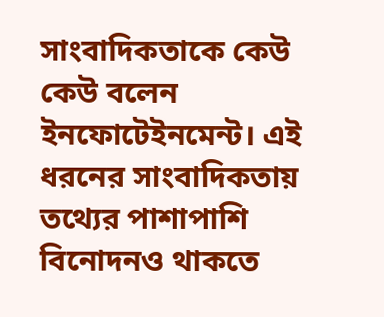সাংবাদিকতাকে কেউ কেউ বলেন ইনফোটেইনমেন্ট। এই ধরনের সাংবাদিকতায় তথ্যের পাশাপাশি বিনোদনও থাকতে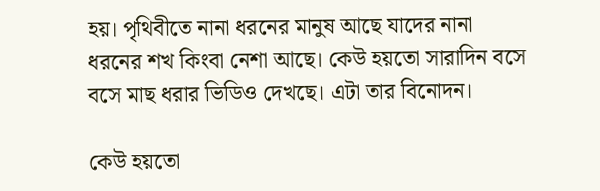হয়। পৃথিবীতে নানা ধরনের মানুষ আছে যাদের নানা ধরনের শখ কিংবা নেশা আছে। কেউ হয়তো সারাদিন বসে বসে মাছ ধরার ভিডিও দেখছে। এটা তার বিনোদন।

কেউ হয়তো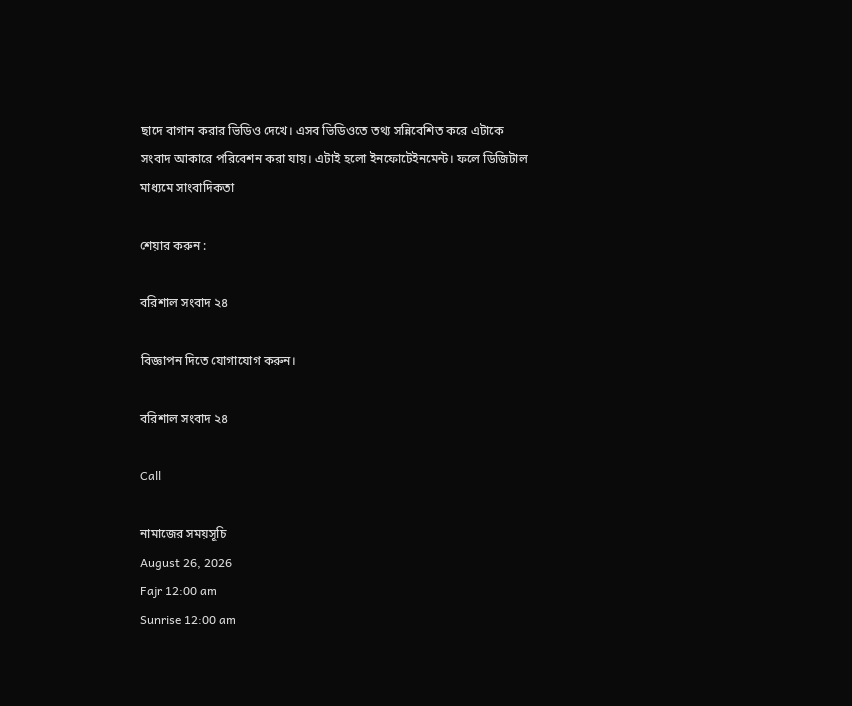ছাদে বাগান করার ভিডিও দেখে। এসব ভিডিওতে তথ্য সন্নিবেশিত করে এটাকে সংবাদ আকারে পরিবেশন করা যায়। এটাই হলো ইনফোটেইনমেন্ট। ফলে ডিজিটাল মাধ্যমে সাংবাদিকতা

শেয়ার করুন :

বরিশাল সংবাদ ২৪

বিজ্ঞাপন দিতে যোগাযোগ করুন।

বরিশাল সংবাদ ২৪

Call

নামাজের সময়সূচি
August 26, 2026
Fajr 12:00 am
Sunrise 12:00 am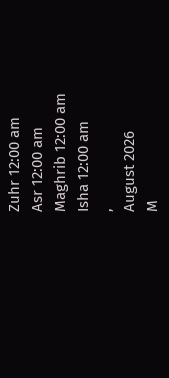Zuhr 12:00 am
Asr 12:00 am
Maghrib 12:00 am
Isha 12:00 am
,
August 2026
M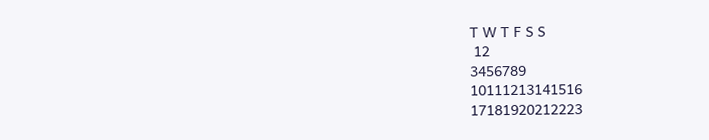T W T F S S
 12
3456789
10111213141516
17181920212223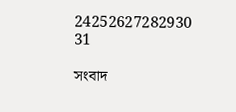24252627282930
31

সংবাদ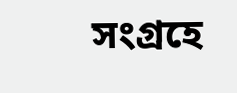সংগ্রহে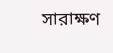সারাক্ষণ